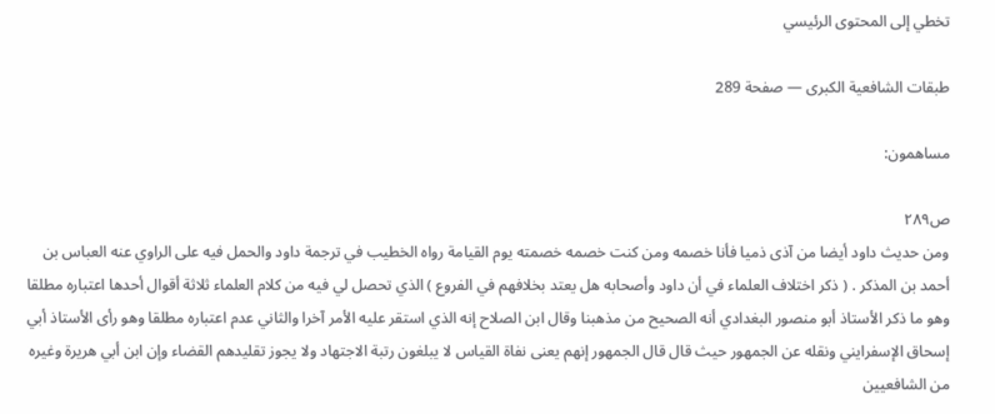تخطي إلى المحتوى الرئيسي

طبقات الشافعية الكبرى — صفحة 289

مساهمون:

ص٢٨٩
ومن حديث داود أيضا من آذى ذميا فأنا خصمه ومن كنت خصمه خصمته يوم القيامة رواه الخطيب في ترجمة داود والحمل فيه على الراوي عنه العباس بن أحمد بن المذكر . ( ذكر اختلاف العلماء في أن داود وأصحابه هل يعتد بخلافهم في الفروع ) الذي تحصل لي فيه من كلام العلماء ثلاثة أقوال أحدها اعتباره مطلقا وهو ما ذكر الأستاذ أبو منصور البغدادي أنه الصحيح من مذهبنا وقال ابن الصلاح إنه الذي استقر عليه الأمر آخرا والثاني عدم اعتباره مطلقا وهو رأى الأستاذ أبي إسحاق الإسفرايني ونقله عن الجمهور حيث قال قال الجمهور إنهم يعنى نفاة القياس لا يبلغون رتبة الاجتهاد ولا يجوز تقليدهم القضاء وإن ابن أبي هريرة وغيره من الشافعيين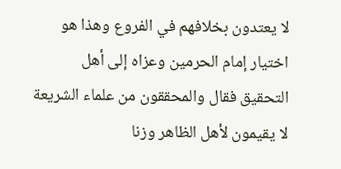لا يعتدون بخلافهم في الفروع وهذا هو اختيار إمام الحرمين وعزاه إلى أهل التحقيق فقال والمحققون من علماء الشريعة لا يقيمون لأهل الظاهر وزنا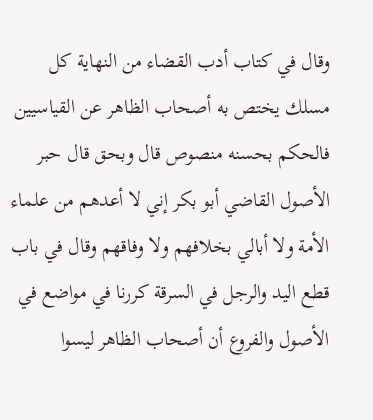وقال في كتاب أدب القضاء من النهاية كل مسلك يختص به أصحاب الظاهر عن القياسيين فالحكم بحسنه منصوص قال وبحق قال حبر الأصول القاضي أبو بكر إني لا أعدهم من علماء الأمة ولا أبالي بخلافهم ولا وفاقهم وقال في باب قطع اليد والرجل في السرقة كررنا في مواضع في الأصول والفروع أن أصحاب الظاهر ليسوا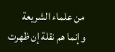من علماء الشريعة وإنما هم نقلة إن ظهرت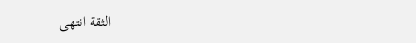الثقة انتهى